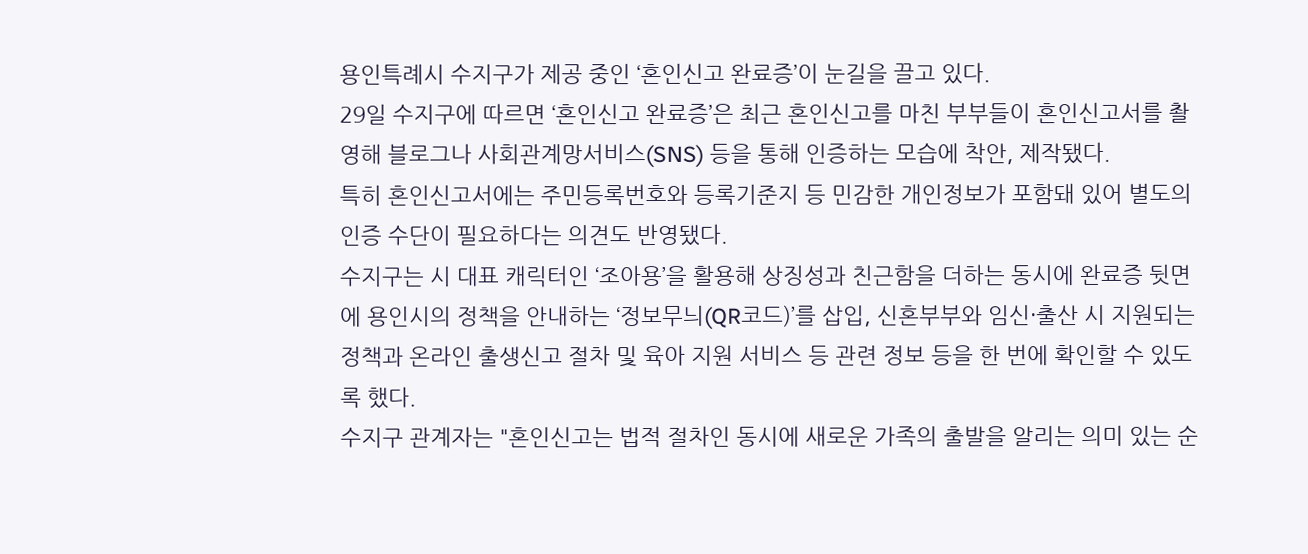용인특례시 수지구가 제공 중인 ‘혼인신고 완료증’이 눈길을 끌고 있다.
29일 수지구에 따르면 ‘혼인신고 완료증’은 최근 혼인신고를 마친 부부들이 혼인신고서를 촬영해 블로그나 사회관계망서비스(SNS) 등을 통해 인증하는 모습에 착안, 제작됐다.
특히 혼인신고서에는 주민등록번호와 등록기준지 등 민감한 개인정보가 포함돼 있어 별도의 인증 수단이 필요하다는 의견도 반영됐다.
수지구는 시 대표 캐릭터인 ‘조아용’을 활용해 상징성과 친근함을 더하는 동시에 완료증 뒷면에 용인시의 정책을 안내하는 ‘정보무늬(QR코드)’를 삽입, 신혼부부와 임신·출산 시 지원되는 정책과 온라인 출생신고 절차 및 육아 지원 서비스 등 관련 정보 등을 한 번에 확인할 수 있도록 했다.
수지구 관계자는 "혼인신고는 법적 절차인 동시에 새로운 가족의 출발을 알리는 의미 있는 순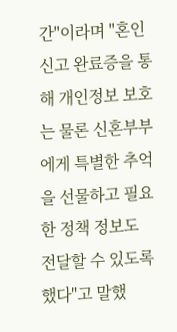간"이라며 "혼인신고 완료증을 통해 개인정보 보호는 물론 신혼부부에게 특별한 추억을 선물하고 필요한 정책 정보도 전달할 수 있도록 했다"고 말했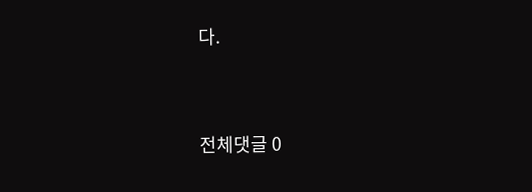다.




전체댓글 0